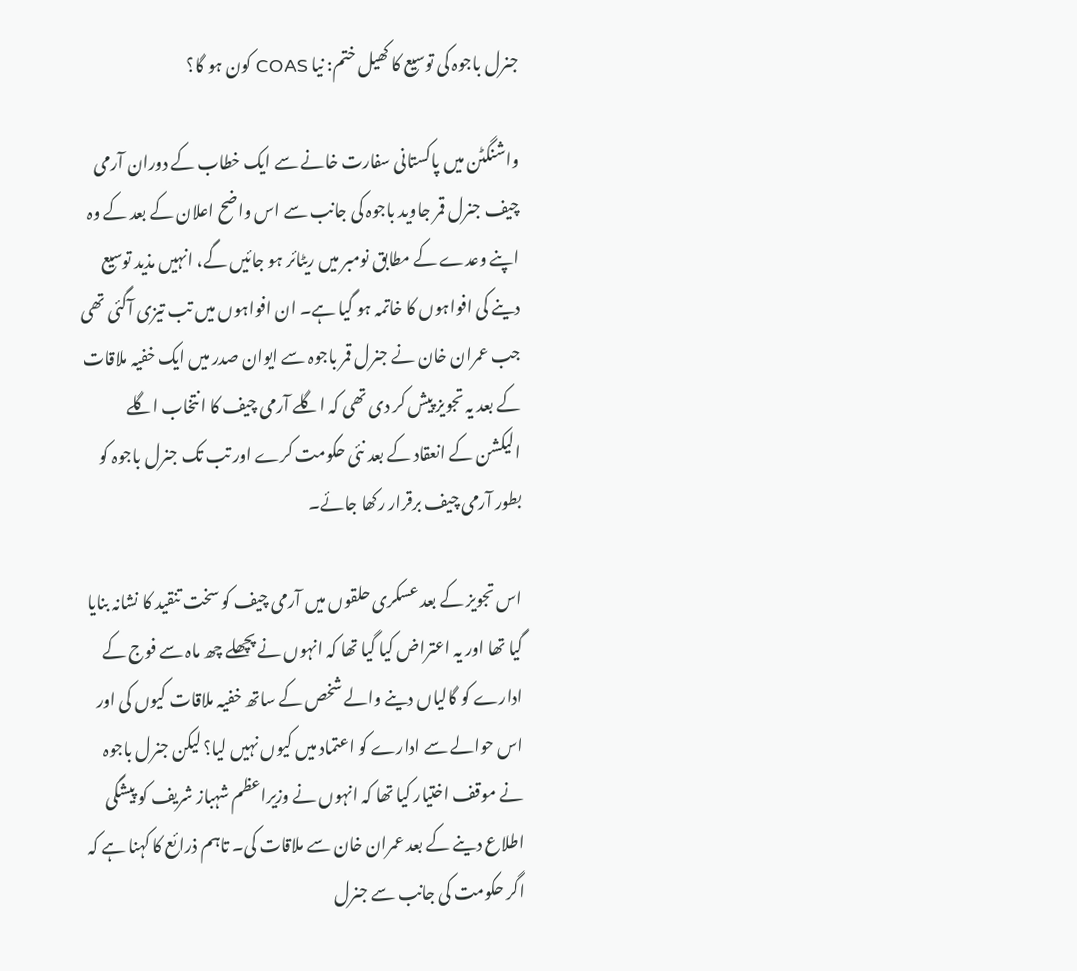جنرل باجوہ کی توسیع کا کھیل ختم: نیا COAS کون ہو گا؟

واشنگٹن میں پاکستانی سفارت خانے سے ایک خطاب کے دوران آرمی چیف جنرل قمر جاوید باجوہ کی جانب سے اس واضح اعلان کے بعد کے وہ اپنے وعدے کے مطابق نومبر میں ریٹائر ہو جائیں گے، انہیں مذید توسیع دینے کی افواہوں کا خاتمہ ہو گیا ہے۔ ان افواہوں میں تب تیزی آگئی تھی جب عمران خان نے جنرل قمر باجوہ سے ایوان صدر میں ایک خفیہ ملاقات کے بعد یہ تجویز پیش کر دی تھی کہ اگلے آرمی چیف کا انتخاب اگلے الیکشن کے انعقاد کے بعد نئی حکومت کرے اور تب تک جنرل باجوہ کو بطور آرمی چیف برقرار رکھا جائے۔

اس تجویز کے بعد عسکری حلقوں میں آرمی چیف کو سخت تنقید کا نشانہ بنایا گیا تھا اور یہ اعتراض کیا گیا تھا کہ انہوں نے پچھلے چھ ماہ سے فوج کے ادارے کو گالیاں دینے والے شخص کے ساتھ خفیہ ملاقات کیوں کی اور اس حوالے سے ادارے کو اعتماد میں کیوں نہیں لیا؟ لیکن جنرل باجوہ نے موقف اختیار کیا تھا کہ انہوں نے وزیراعظم شہباز شریف کو پیشگی اطلاع دینے کے بعد عمران خان سے ملاقات کی۔ تاہم ذرائع کا کہنا ہے کہ اگر حکومت کی جانب سے جنرل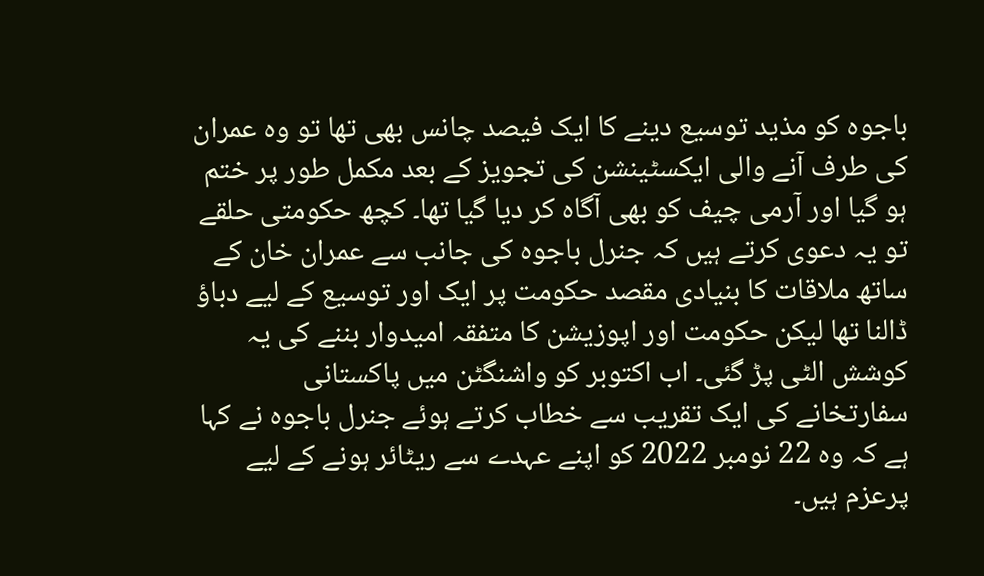باجوہ کو مذید توسیع دینے کا ایک فیصد چانس بھی تھا تو وہ عمران کی طرف آنے والی ایکسٹینشن کی تجویز کے بعد مکمل طور پر ختم ہو گیا اور آرمی چیف کو بھی آگاہ کر دیا گیا تھا۔ کچھ حکومتی حلقے تو یہ دعوی کرتے ہیں کہ جنرل باجوہ کی جانب سے عمران خان کے ساتھ ملاقات کا بنیادی مقصد حکومت پر ایک اور توسیع کے لیے دباؤ ڈالنا تھا لیکن حکومت اور اپوزیشن کا متفقہ امیدوار بننے کی یہ کوشش الٹی پڑ گئی۔ اب اکتوبر کو واشنگٹن میں پاکستانی سفارتخانے کی ایک تقریب سے خطاب کرتے ہوئے جنرل باجوہ نے کہا ہے کہ وہ 22 نومبر 2022 کو اپنے عہدے سے ریٹائر ہونے کے لیے پرعزم ہیں۔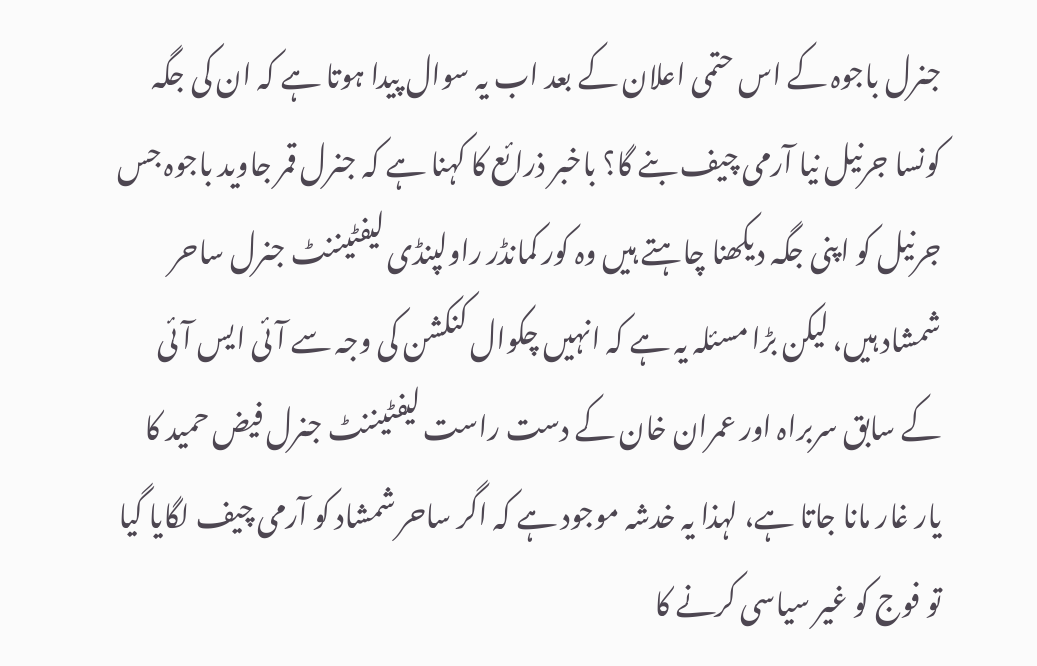جنرل باجوہ کے اس حتمی اعلان کے بعد اب یہ سوال پیدا ہوتا ہے کہ ان کی جگہ کونسا جرنیل نیا آرمی چیف بنے گا؟ باخبر ذرائع کا کہنا ہے کہ جنرل قمر جاوید باجوہ جس جرنیل کو اپنی جگہ دیکھنا چاہتے ہیں وہ کور کمانڈر راولپنڈی لیفٹیننٹ جنرل ساحر شمشاد ہیں، لیکن بڑا مسئلہ یہ ہے کہ انہیں چکوال کنکشن کی وجہ سے آئی ایس آئی کے سابق سربراہ اور عمران خان کے دست راست لیفٹیننٹ جنرل فیض حمید کا یار غار مانا جاتا ہے، لہذا یہ خدشہ موجود ہے کہ اگر ساحر شمشاد کو آرمی چیف لگایا گیا تو فوج کو غیر سیاسی کرنے کا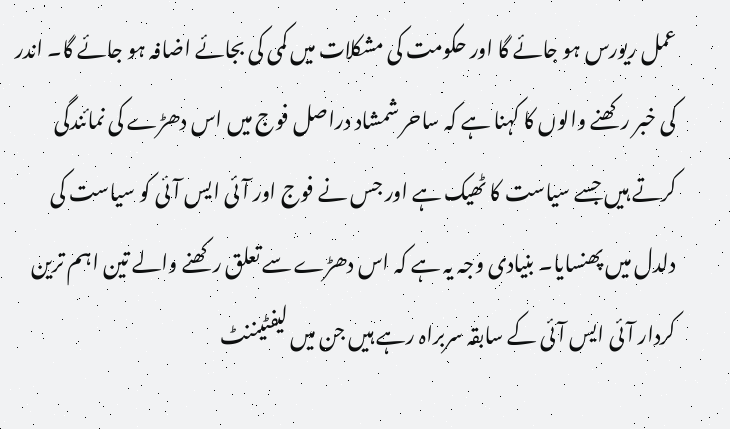عمل ریورس ہو جائے گا اور حکومت کی مشکلات میں کمی کی بجائے اضافہ ہو جائے گا۔ اندر کی خبر رکھنے والوں کا کہنا ہے کہ ساحر شمشاد دراصل فوج میں اس دھڑے کی نمائندگی کرتے ہیں جسے سیاست کا ٹھیک ہے اور جس نے فوج اور آئی ایس آئی کو سیاست کی دلدل میں پھنسایا۔ بنیادی وجہ یہ ہے کہ اس دھڑے سے تعلق رکھنے والے تین اہم ترین کردار آئی ایس آئی کے سابقہ سربراہ رہے ہیں جن میں لیفٹیننٹ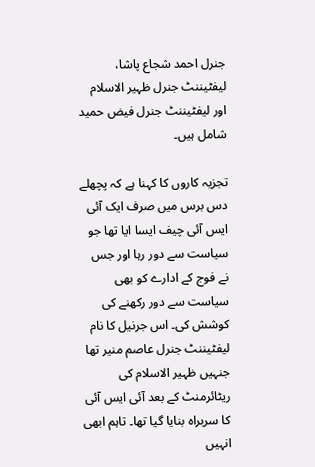جنرل احمد شجاع پاشا، لیفٹیننٹ جنرل ظہیر الاسلام اور لیفٹیننٹ جنرل فیض حمید شامل ہیں۔

تجزیہ کاروں کا کہنا ہے کہ پچھلے دس برس میں صرف ایک آئی ایس آئی چیف ایسا ایا تھا جو سیاست سے دور رہا اور جس نے فوج کے ادارے کو بھی سیاست سے دور رکھنے کی کوشش کی۔ اس جرنیل کا نام لیفٹیننٹ جنرل عاصم منیر تھا جنہیں ظہیر الاسلام کی ریٹائرمنٹ کے بعد آئی ایس آئی کا سربراہ بنایا گیا تھا۔ تاہم ابھی انہیں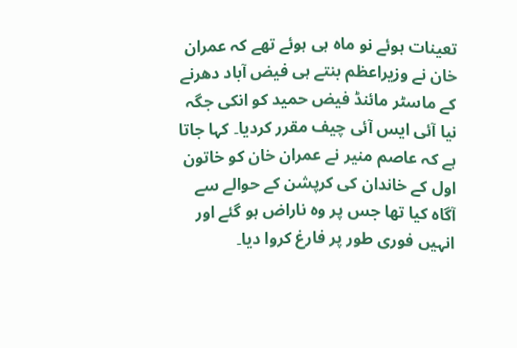تعینات ہوئے نو ماہ ہی ہوئے تھے کہ عمران خان نے وزیراعظم بنتے ہی فیض آباد دھرنے کے ماسٹر مائنڈ فیض حمید کو انکی جگہ نیا آئی ایس آئی چیف مقرر کردیا۔ کہا جاتا ہے کہ عاصم منیر نے عمران خان کو خاتون اول کے خاندان کی کرپشن کے حوالے سے آگاہ کیا تھا جس پر وہ ناراض ہو گئے اور انہیں فوری طور پر فارغ کروا دیا۔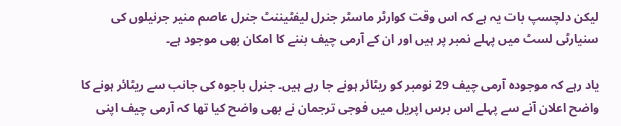لیکن دلچسپ بات یہ ہے کہ اس وقت کوارٹر ماسٹر جنرل لیفٹیننٹ جنرل عاصم منیر جرنیلوں کی سنیارٹی لسٹ میں پہلے نمبر پر ہیں اور ان کے آرمی چیف بننے کا امکان بھی موجود ہے۔

یاد رہے کہ موجودہ آرمی چیف 29 نومبر کو ریٹائر ہونے جا رہے ہیں۔ جنرل باجوہ کی جانب سے ریٹائر ہونے کا واضح اعلان آنے سے پہلے اس برس اپریل میں فوجی ترجمان نے بھی واضح کیا تھا کہ آرمی چیف اپنی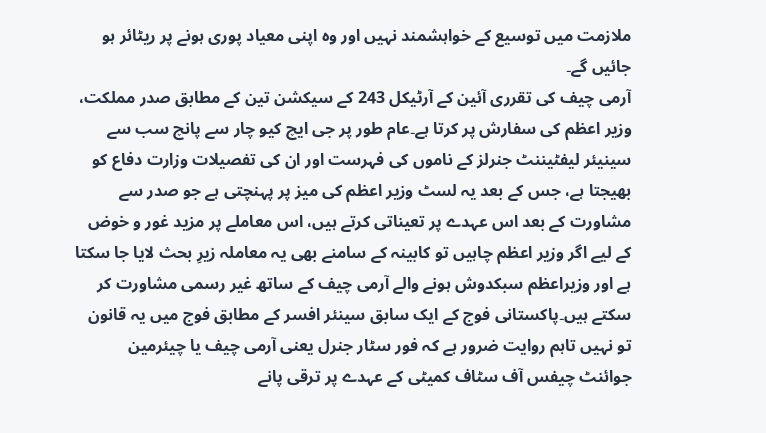ملازمت میں توسیع کے خواہشمند نہیں اور وہ اپنی معیاد پوری ہونے پر ریٹائر ہو جائیں گے۔
آرمی چیف کی تقرری آئین کے آرٹیکل 243 کے سیکشن تین کے مطابق صدر مملکت، وزیر اعظم کی سفارش پر کرتا ہے۔عام طور پر جی ایچ کیو چار سے پانچ سب سے سینیئر لیفٹیننٹ جنرلز کے ناموں کی فہرست اور ان کی تفصیلات وزارت دفاع کو بھیجتا ہے، جس کے بعد یہ لسٹ وزیر اعظم کی میز پر پہنچتی ہے جو صدر سے مشاورت کے بعد اس عہدے پر تعیناتی کرتے ہیں، اس معاملے پر مزید غور و خوض کے لیے اگر وزیر اعظم چاہیں تو کابینہ کے سامنے بھی یہ معاملہ زیرِ بحث لایا جا سکتا ہے اور وزیراعظم سبکدوش ہونے والے آرمی چیف کے ساتھ غیر رسمی مشاورت کر سکتے ہیں۔پاکستانی فوج کے ایک سابق سینئر افسر کے مطابق فوج میں یہ قانون تو نہیں تاہم روایت ضرور ہے کہ فور سٹار جنرل یعنی آرمی چیف یا چیئرمین جوائنٹ چیفس آف سٹاف کمیٹی کے عہدے پر ترقی پانے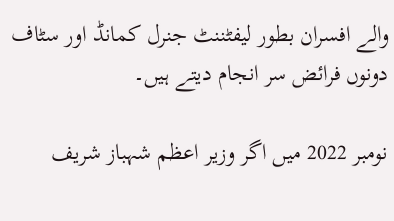والے افسران بطور لیفٹننٹ جنرل کمانڈ اور سٹاف دونوں فرائض سر انجام دیتے ہیں۔

نومبر 2022 میں اگر وزیر اعظم شہباز شریف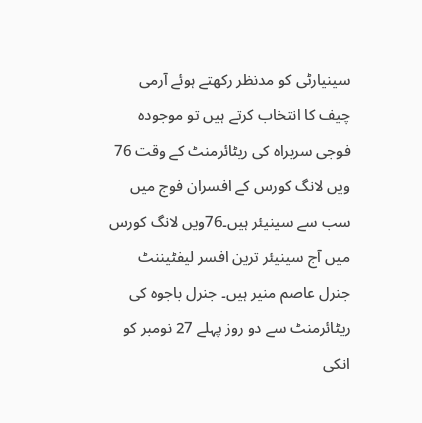سینیارٹی کو مدنظر رکھتے ہوئے آرمی چیف کا انتخاب کرتے ہیں تو موجودہ فوجی سربراہ کی ریٹائرمنٹ کے وقت 76 ویں لانگ کورس کے افسران فوج میں سب سے سینیئر ہیں۔76ویں لانگ کورس میں آج سینیئر ترین افسر لیفٹیننٹ جنرل عاصم منیر ہیں۔ جنرل باجوہ کی ریٹائرمنٹ سے دو روز پہلے 27 نومبر کو انکی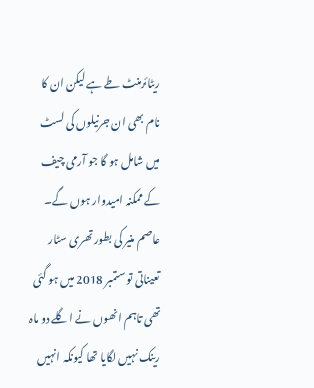ریٹائرمنٹ طے ہے لیکن ان کا نام بھی ان جرنیلوں کی لسٹ میں شامل ہو گا جو آرمی چیف کے ممکنہ امیدوار ہوں گے۔ عاصم منیر کی بطور تھری سٹار تعیناتی تو ستمبر 2018 میں ہو گئی تھی تاہم انھوں نے اگلے دو ماہ رینک نہیں لگایا تھا کیونکہ انہیں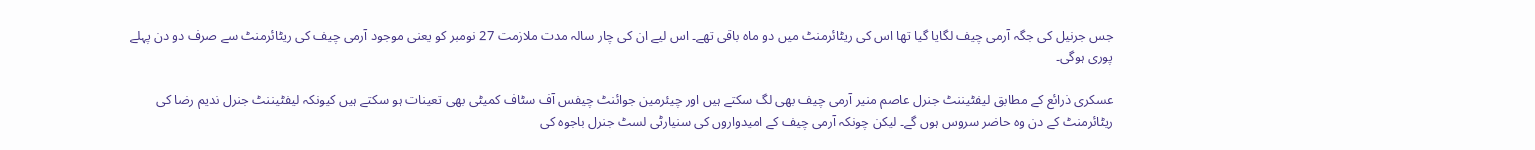جس جرنیل کی جگہ آرمی چیف لگایا گیا تھا اس کی ریٹائرمنٹ میں دو ماہ باقی تھے۔ اس لیے ان کی چار سالہ مدت ملازمت 27 نومبر کو یعنی موجود آرمی چیف کی ریٹائرمنٹ سے صرف دو دن پہلے پوری ہوگی۔

عسکری ذرائع کے مطابق لیفٹیننٹ جنرل عاصم منیر آرمی چیف بھی لگ سکتے ہیں اور چیئرمین جوائنٹ چیفس آف سٹاف کمیٹی بھی تعینات ہو سکتے ہیں کیونکہ لیفٹیننٹ جنرل ندیم رضا کی ریٹائرمنٹ کے دن وہ حاضر سروس ہوں گے۔ لیکن چونکہ آرمی چیف کے امیدواروں کی سنیارٹی لسٹ جنرل باجوہ کی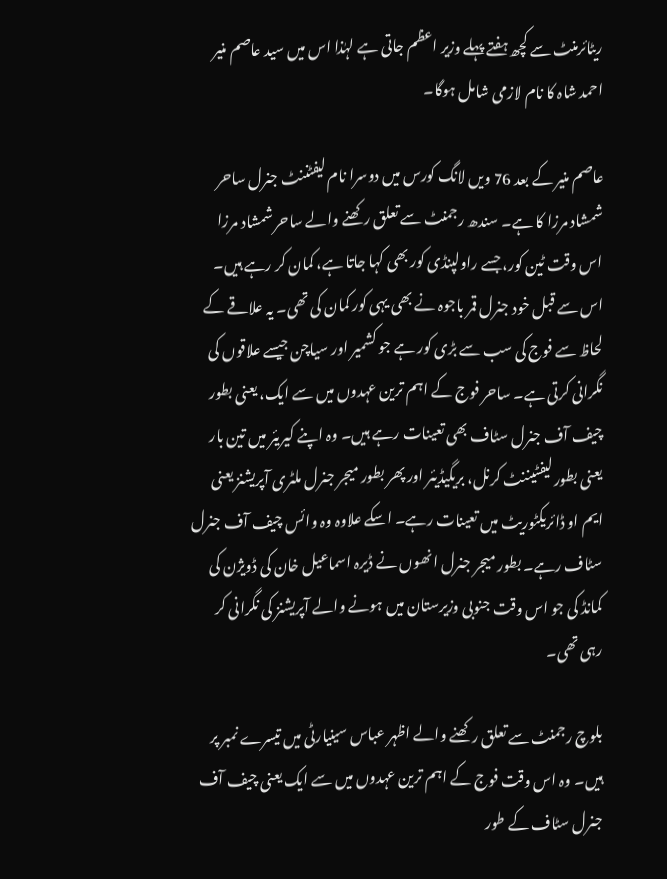ریٹائرمنٹ سے کچھ ہفتے پہلے وزیر اعظم جاتی ہے لہٰذا اس میں سید عاصم منیر احمد شاہ کا نام لازمی شامل ہوگا۔

عاصم منیر کے بعد 76 ویں لانگ کورس میں دوسرا نام لیفٹننٹ جنرل ساحر شمشاد مرزا کا ہے۔ سندھ رجمنٹ سے تعلق رکھنے والے ساحر شمشاد مرزا اس وقت ٹین کور، جسے راولپنڈی کور بھی کہا جاتا ہے، کمان کر رہے ہیں۔ اس سے قبل خود جنرل قمر باجوہ نے بھی یہی کور کمان کی تھی۔ یہ علاقے کے لحاظ سے فوج کی سب سے بڑی کور ہے جو کشمیر اور سیاچن جیسے علاقوں کی نگرانی کرتی ہے۔ ساحر فوج کے اہم ترین عہدوں میں سے ایک، یعنی بطور چیف آف جنرل سٹاف بھی تعینات رہے ہیں۔ وہ اپنے کیریئر میں تین بار یعنی بطور لیفٹیننٹ کرنل، بریگیڈیئر اور پھر بطور میجر جنرل ملٹری آپریشنز یعنی ایم او ڈائریکٹوریٹ میں تعینات رہے۔ اسکے علاوہ وہ وائس چیف آف جنرل سٹاف رہے۔ بطور میجر جنرل انھوں نے ڈیرہ اسماعیل خان کی ڈویژن کی کمانڈ کی جو اس وقت جنوبی وزیرستان میں ہونے والے آپریشنز کی نگرانی کر رہی تھی۔

بلوچ رجمنٹ سے تعلق رکھنے والے اظہر عباس سینیارٹی میں تیسرے نمبر پر ہیں۔ وہ اس وقت فوج کے اہم ترین عہدوں میں سے ایک یعنی چیف آف جنرل سٹاف کے طور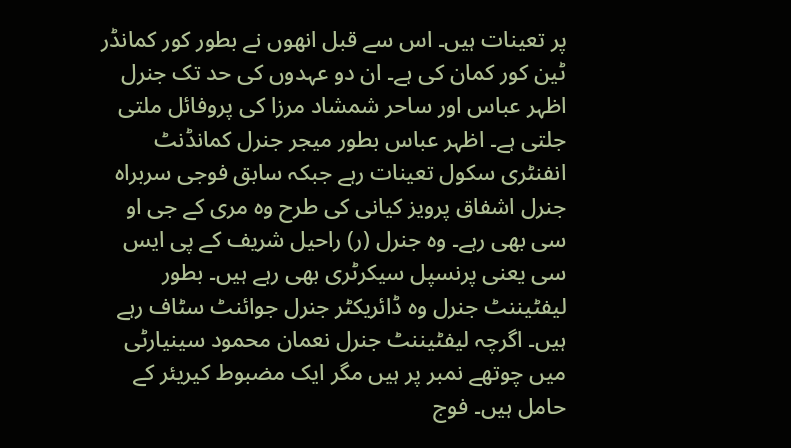پر تعینات ہیں۔ اس سے قبل انھوں نے بطور کور کمانڈر ٹین کور کمان کی ہے۔ ان دو عہدوں کی حد تک جنرل اظہر عباس اور ساحر شمشاد مرزا کی پروفائل ملتی جلتی ہے۔ اظہر عباس بطور میجر جنرل کمانڈنٹ انفنٹری سکول تعینات رہے جبکہ سابق فوجی سربراہ جنرل اشفاق پرویز کیانی کی طرح وہ مری کے جی او سی بھی رہے۔ وہ جنرل (ر) راحیل شریف کے پی ایس سی یعنی پرنسپل سیکرٹری بھی رہے ہیں۔ بطور لیفٹیننٹ جنرل وہ ڈائریکٹر جنرل جوائنٹ سٹاف رہے ہیں۔ اگرچہ لیفٹیننٹ جنرل نعمان محمود سینیارٹی میں چوتھے نمبر پر ہیں مگر ایک مضبوط کیریئر کے حامل ہیں۔ فوج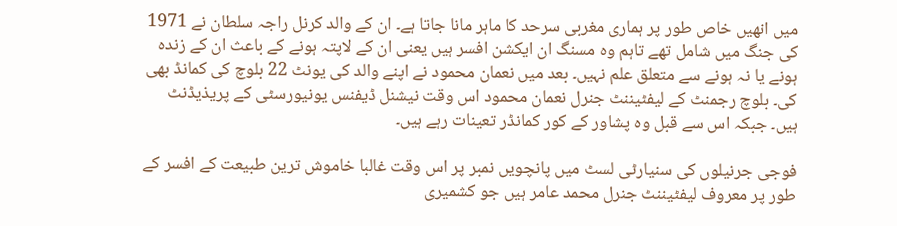میں انھیں خاص طور پر ہماری مغربی سرحد کا ماہر مانا جاتا ہے۔ ان کے والد کرنل راجہ سلطان نے 1971 کی جنگ میں شامل تھے تاہم وہ مسنگ ان ایکشن افسر ہیں یعنی ان کے لاپتہ ہونے کے باعث ان کے زندہ ہونے یا نہ ہونے سے متعلق علم نہیں۔ بعد میں نعمان محمود نے اپنے والد کی یونٹ 22 بلوچ کی کمانڈ بھی کی۔ بلوچ رجمنٹ کے لیفٹیننٹ جنرل نعمان محمود اس وقت نیشنل ڈیفنس یونیورسٹی کے پریذیڈنٹ ہیں۔ جبکہ اس سے قبل وہ پشاور کے کور کمانڈر تعینات رہے ہیں۔

فوجی جرنیلوں کی سنیارٹی لسٹ میں پانچویں نمبر پر اس وقت غالبا خاموش ترین طبیعت کے افسر کے طور پر معروف لیفٹیننٹ جنرل محمد عامر ہیں جو کشمیری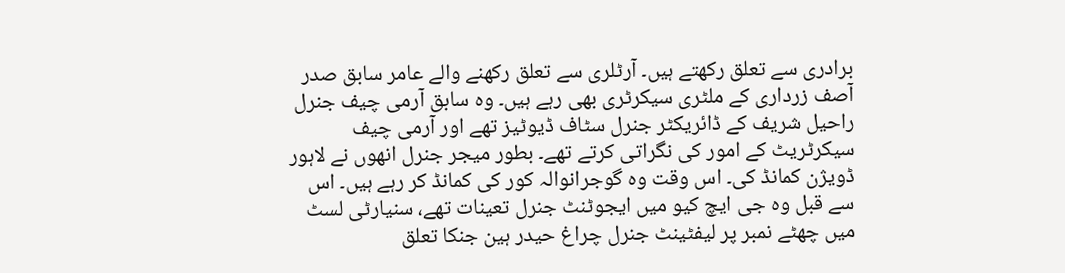برادری سے تعلق رکھتے ہیں۔ آرٹلری سے تعلق رکھنے والے عامر سابق صدر آصف زرداری کے ملٹری سیکرٹری بھی رہے ہیں۔ وہ سابق آرمی چیف جنرل راحیل شریف کے ڈائریکٹر جنرل سٹاف ڈیوٹیز تھے اور آرمی چیف سیکرٹریٹ کے امور کی نگراتی کرتے تھے۔ بطور میجر جنرل انھوں نے لاہور ڈویژن کمانڈ کی۔ اس وقت وہ گوجرانوالہ کور کی کمانڈ کر رہے ہیں۔ اس سے قبل وہ جی ایچ کیو میں ایجوٹنٹ جنرل تعینات تھے، سنیارٹی لسٹ میں چھٹے نمبر پر لیفٹینٹ جنرل چراغ حیدر ہین جنکا تعلق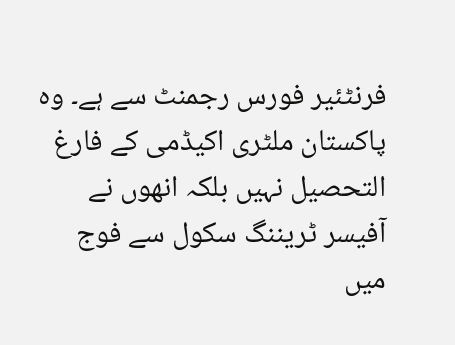فرنٹئیر فورس رجمنٹ سے ہے۔ وہ پاکستان ملٹری اکیڈمی کے فارغ التحصیل نہیں بلکہ انھوں نے آفیسر ٹریننگ سکول سے فوج میں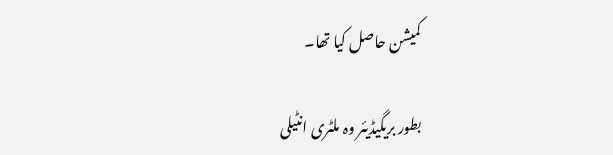کمیشن حاصل کیا تھا۔

بطور بریگیڈیئر وہ ملٹری انٹیلی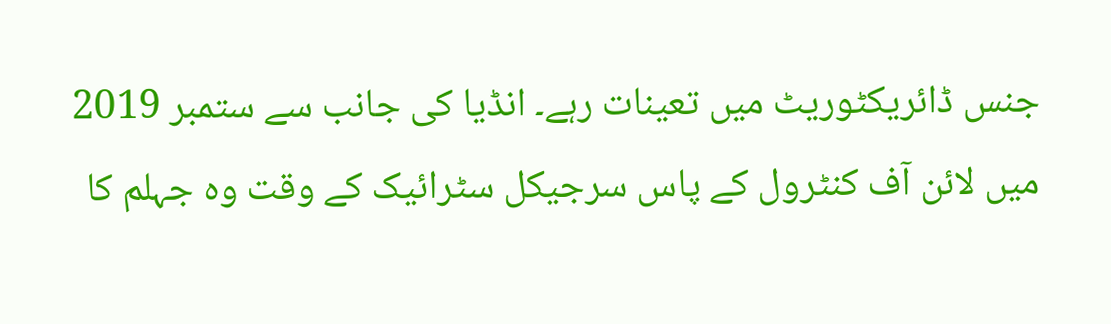جنس ڈائریکٹوریٹ میں تعینات رہے۔ انڈیا کی جانب سے ستمبر 2019 میں لائن آف کنٹرول کے پاس سرجیکل سٹرائیک کے وقت وہ جہلم کا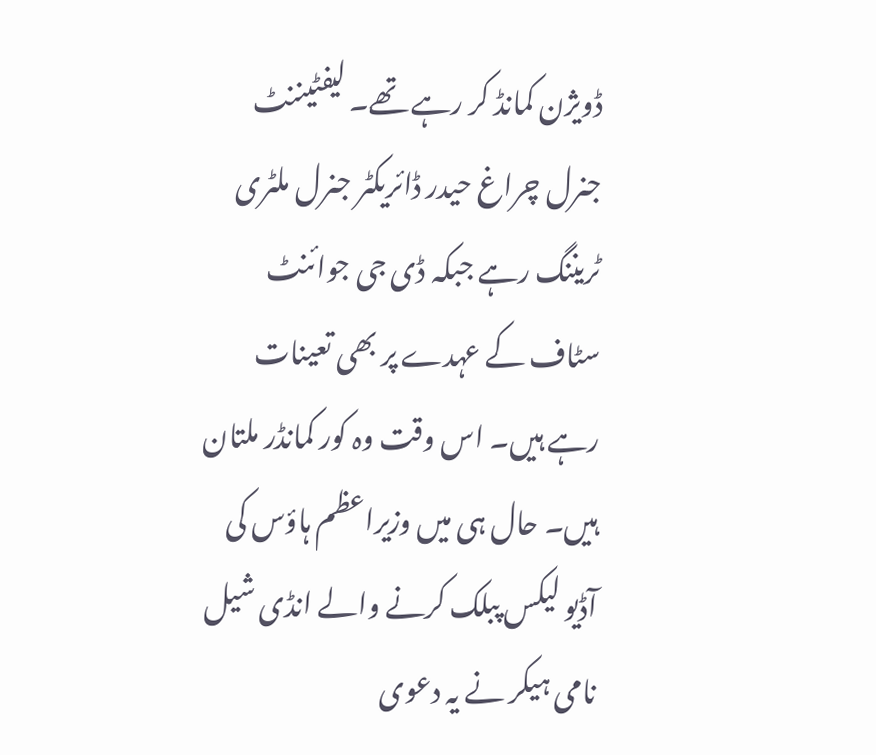ڈویژن کمانڈ کر رہے تھے۔ لیفٹیننٹ جنرل چراغ حیدر ڈائریکٹر جنرل ملٹری ٹریننگ رہے جبکہ ڈی جی جوائنٹ سٹاف کے عہدے پر بھی تعینات رہے ہیں۔ اس وقت وہ کور کمانڈر ملتان ہیں۔ حال ہی میں وزیراعظم ہاؤس کی آڈیو لیکس پبلک کرنے والے انڈی شیل نامی ہیکر نے یہ دعوی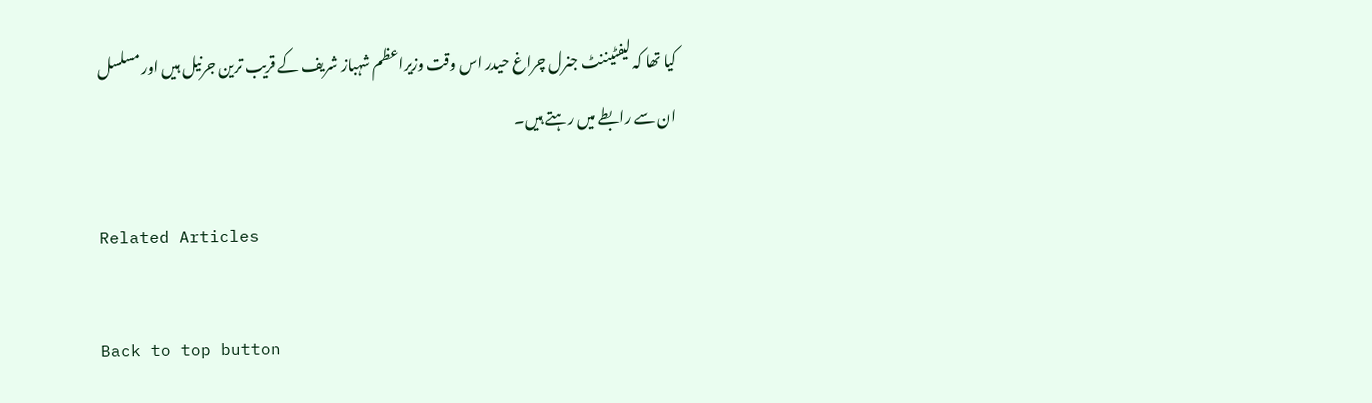کیا تھا کہ لیفٹیننٹ جنرل چراغ حیدر اس وقت وزیراعظم شہباز شریف کے قریب ترین جرنیل ہیں اور مسلسل ان سے رابطے میں رہتے ہیں۔

Related Articles

Back to top button